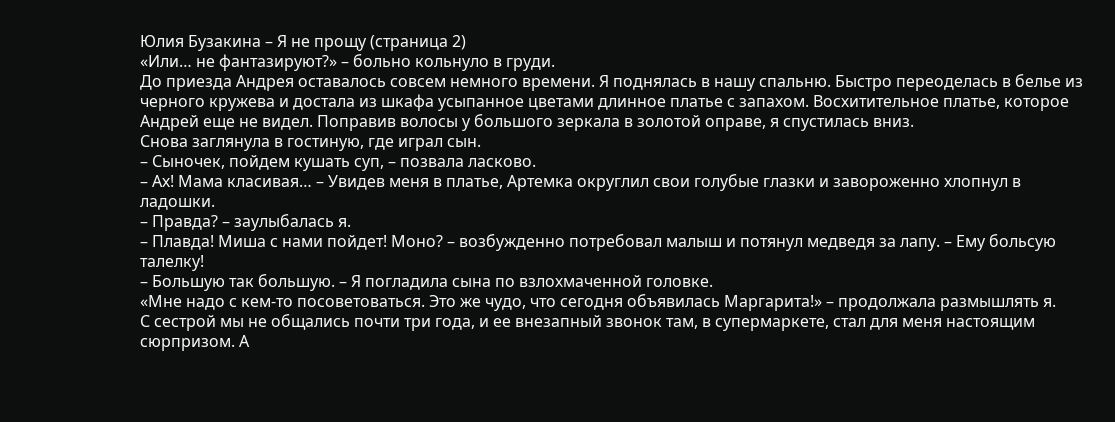Юлия Бузакина – Я не прощу (страница 2)
«Или… не фантазируют?» – больно кольнуло в груди.
До приезда Андрея оставалось совсем немного времени. Я поднялась в нашу спальню. Быстро переоделась в белье из черного кружева и достала из шкафа усыпанное цветами длинное платье с запахом. Восхитительное платье, которое Андрей еще не видел. Поправив волосы у большого зеркала в золотой оправе, я спустилась вниз.
Снова заглянула в гостиную, где играл сын.
– Сыночек, пойдем кушать суп, – позвала ласково.
– Ах! Мама класивая… – Увидев меня в платье, Артемка округлил свои голубые глазки и завороженно хлопнул в ладошки.
– Правда? – заулыбалась я.
– Плавда! Миша с нами пойдет! Моно? – возбужденно потребовал малыш и потянул медведя за лапу. – Ему больсую талелку!
– Большую так большую. – Я погладила сына по взлохмаченной головке.
«Мне надо с кем-то посоветоваться. Это же чудо, что сегодня объявилась Маргарита!» – продолжала размышлять я.
С сестрой мы не общались почти три года, и ее внезапный звонок там, в супермаркете, стал для меня настоящим сюрпризом. А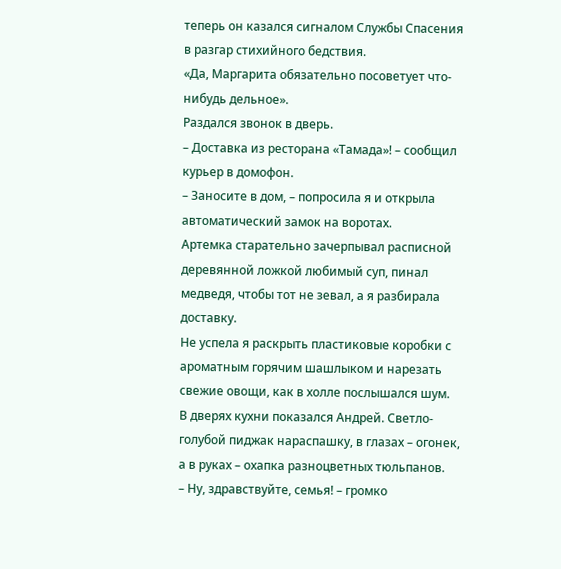теперь он казался сигналом Службы Спасения в разгар стихийного бедствия.
«Да, Маргарита обязательно посоветует что-нибудь дельное».
Раздался звонок в дверь.
– Доставка из ресторана «Тамада»! – сообщил курьер в домофон.
– Заносите в дом, – попросила я и открыла автоматический замок на воротах.
Артемка старательно зачерпывал расписной деревянной ложкой любимый суп, пинал медведя, чтобы тот не зевал, а я разбирала доставку.
Не успела я раскрыть пластиковые коробки с ароматным горячим шашлыком и нарезать свежие овощи, как в холле послышался шум.
В дверях кухни показался Андрей. Светло-голубой пиджак нараспашку, в глазах – огонек, а в руках – охапка разноцветных тюльпанов.
– Ну, здравствуйте, семья! – громко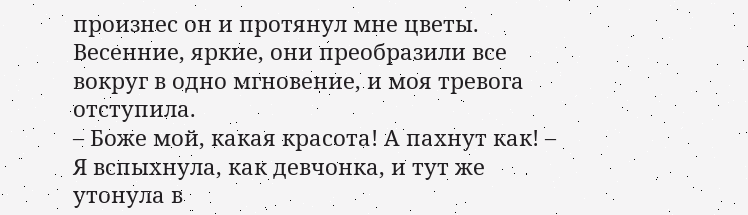произнес он и протянул мне цветы.
Весенние, яркие, они преобразили все вокруг в одно мгновение, и моя тревога отступила.
– Боже мой, какая красота! А пахнут как! – Я вспыхнула, как девчонка, и тут же утонула в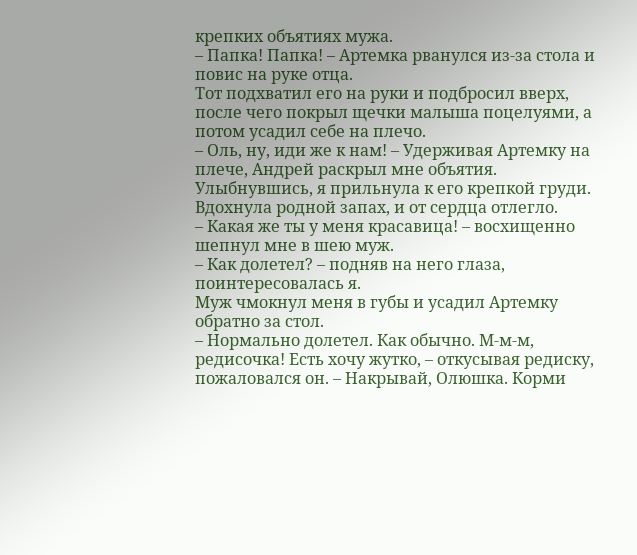крепких объятиях мужа.
– Папка! Папка! – Артемка рванулся из-за стола и повис на руке отца.
Тот подхватил его на руки и подбросил вверх, после чего покрыл щечки малыша поцелуями, а потом усадил себе на плечо.
– Оль, ну, иди же к нам! – Удерживая Артемку на плече, Андрей раскрыл мне объятия.
Улыбнувшись, я прильнула к его крепкой груди. Вдохнула родной запах, и от сердца отлегло.
– Какая же ты у меня красавица! – восхищенно шепнул мне в шею муж.
– Как долетел? – подняв на него глаза, поинтересовалась я.
Муж чмокнул меня в губы и усадил Артемку обратно за стол.
– Нормально долетел. Как обычно. М-м-м, редисочка! Есть хочу жутко, – откусывая редиску, пожаловался он. – Накрывай, Олюшка. Корми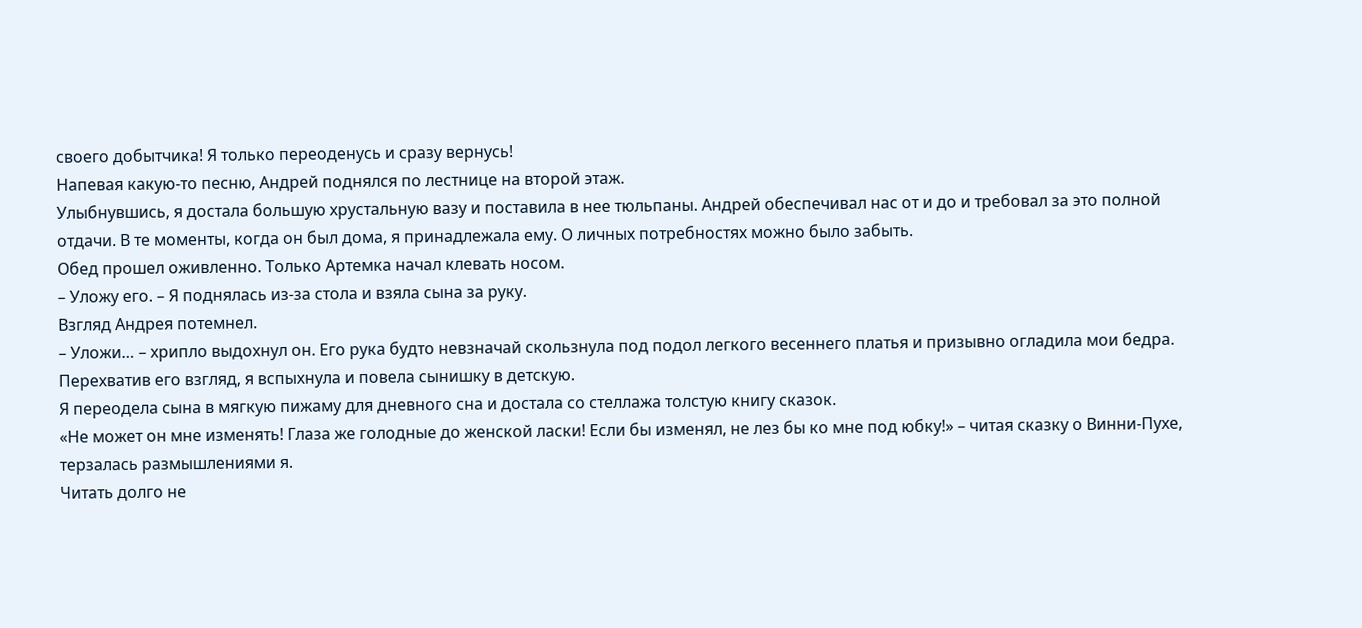своего добытчика! Я только переоденусь и сразу вернусь!
Напевая какую-то песню, Андрей поднялся по лестнице на второй этаж.
Улыбнувшись, я достала большую хрустальную вазу и поставила в нее тюльпаны. Андрей обеспечивал нас от и до и требовал за это полной отдачи. В те моменты, когда он был дома, я принадлежала ему. О личных потребностях можно было забыть.
Обед прошел оживленно. Только Артемка начал клевать носом.
– Уложу его. – Я поднялась из-за стола и взяла сына за руку.
Взгляд Андрея потемнел.
– Уложи… – хрипло выдохнул он. Его рука будто невзначай скользнула под подол легкого весеннего платья и призывно огладила мои бедра.
Перехватив его взгляд, я вспыхнула и повела сынишку в детскую.
Я переодела сына в мягкую пижаму для дневного сна и достала со стеллажа толстую книгу сказок.
«Не может он мне изменять! Глаза же голодные до женской ласки! Если бы изменял, не лез бы ко мне под юбку!» – читая сказку о Винни-Пухе, терзалась размышлениями я.
Читать долго не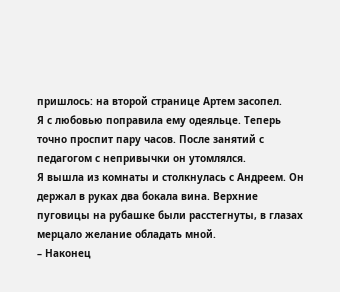пришлось: на второй странице Артем засопел.
Я с любовью поправила ему одеяльце. Теперь точно проспит пару часов. После занятий с педагогом с непривычки он утомлялся.
Я вышла из комнаты и столкнулась с Андреем. Он держал в руках два бокала вина. Верхние пуговицы на рубашке были расстегнуты, в глазах мерцало желание обладать мной.
– Наконец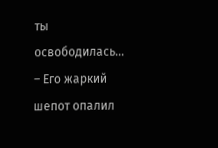ты освободилась… – Его жаркий шепот опалил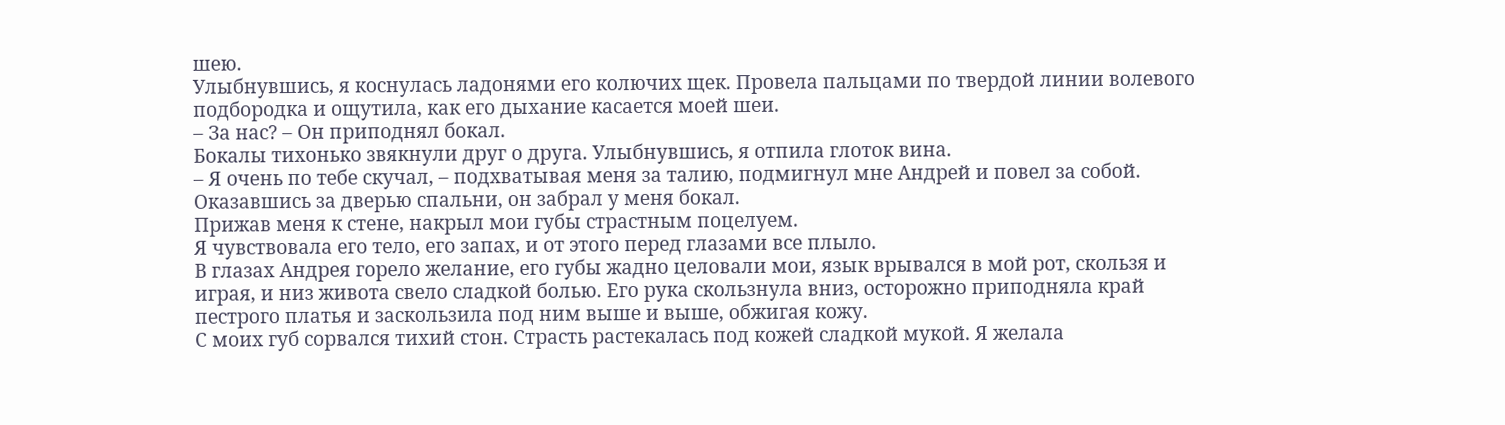шею.
Улыбнувшись, я коснулась ладонями его колючих щек. Провела пальцами по твердой линии волевого подбородка и ощутила, как его дыхание касается моей шеи.
– За нас? – Он приподнял бокал.
Бокалы тихонько звякнули друг о друга. Улыбнувшись, я отпила глоток вина.
– Я очень по тебе скучал, – подхватывая меня за талию, подмигнул мне Андрей и повел за собой.
Оказавшись за дверью спальни, он забрал у меня бокал.
Прижав меня к стене, накрыл мои губы страстным поцелуем.
Я чувствовала его тело, его запах, и от этого перед глазами все плыло.
В глазах Андрея горело желание, его губы жадно целовали мои, язык врывался в мой рот, скользя и играя, и низ живота свело сладкой болью. Его рука скользнула вниз, осторожно приподняла край пестрого платья и заскользила под ним выше и выше, обжигая кожу.
С моих губ сорвался тихий стон. Страсть растекалась под кожей сладкой мукой. Я желала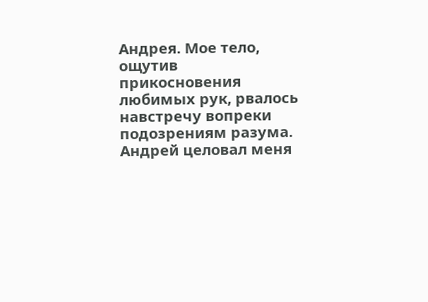Андрея. Мое тело, ощутив прикосновения любимых рук, рвалось навстречу вопреки подозрениям разума.
Андрей целовал меня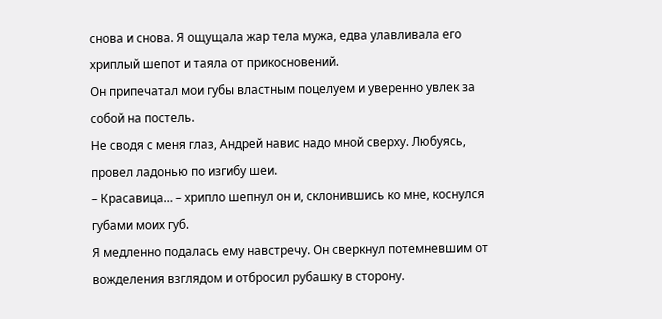снова и снова. Я ощущала жар тела мужа, едва улавливала его хриплый шепот и таяла от прикосновений.
Он припечатал мои губы властным поцелуем и уверенно увлек за собой на постель.
Не сводя с меня глаз, Андрей навис надо мной сверху. Любуясь, провел ладонью по изгибу шеи.
– Красавица… – хрипло шепнул он и, склонившись ко мне, коснулся губами моих губ.
Я медленно подалась ему навстречу. Он сверкнул потемневшим от вожделения взглядом и отбросил рубашку в сторону.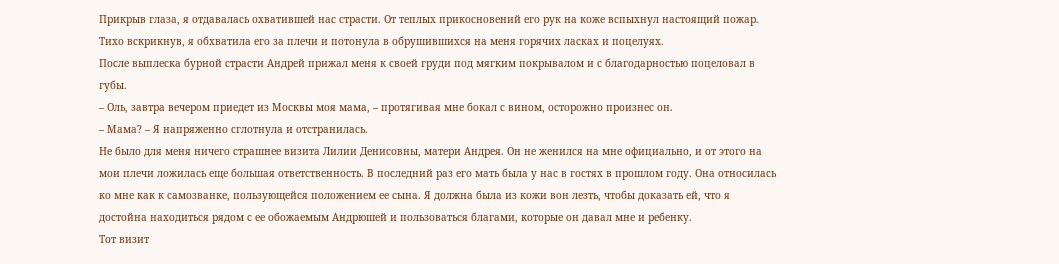Прикрыв глаза, я отдавалась охватившей нас страсти. От теплых прикосновений его рук на коже вспыхнул настоящий пожар.
Тихо вскрикнув, я обхватила его за плечи и потонула в обрушившихся на меня горячих ласках и поцелуях.
После выплеска бурной страсти Андрей прижал меня к своей груди под мягким покрывалом и с благодарностью поцеловал в губы.
– Оль, завтра вечером приедет из Москвы моя мама, – протягивая мне бокал с вином, осторожно произнес он.
– Мама? – Я напряженно сглотнула и отстранилась.
Не было для меня ничего страшнее визита Лилии Денисовны, матери Андрея. Он не женился на мне официально, и от этого на мои плечи ложилась еще большая ответственность. В последний раз его мать была у нас в гостях в прошлом году. Она относилась ко мне как к самозванке, пользующейся положением ее сына. Я должна была из кожи вон лезть, чтобы доказать ей, что я достойна находиться рядом с ее обожаемым Андрюшей и пользоваться благами, которые он давал мне и ребенку.
Тот визит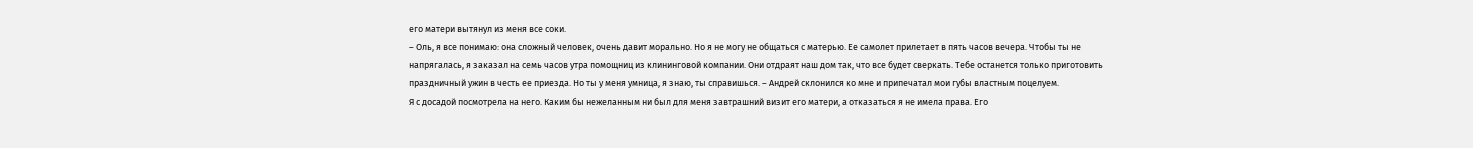его матери вытянул из меня все соки.
– Оль, я все понимаю: она сложный человек, очень давит морально. Но я не могу не общаться с матерью. Ее самолет прилетает в пять часов вечера. Чтобы ты не напрягалась, я заказал на семь часов утра помощниц из клининговой компании. Они отдраят наш дом так, что все будет сверкать. Тебе останется только приготовить праздничный ужин в честь ее приезда. Но ты у меня умница, я знаю, ты справишься. – Андрей склонился ко мне и припечатал мои губы властным поцелуем.
Я с досадой посмотрела на него. Каким бы нежеланным ни был для меня завтрашний визит его матери, а отказаться я не имела права. Его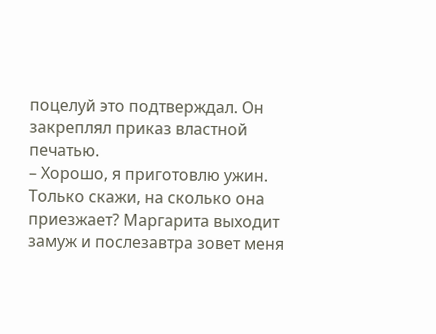поцелуй это подтверждал. Он закреплял приказ властной печатью.
– Хорошо, я приготовлю ужин. Только скажи, на сколько она приезжает? Маргарита выходит замуж и послезавтра зовет меня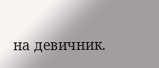на девичник.